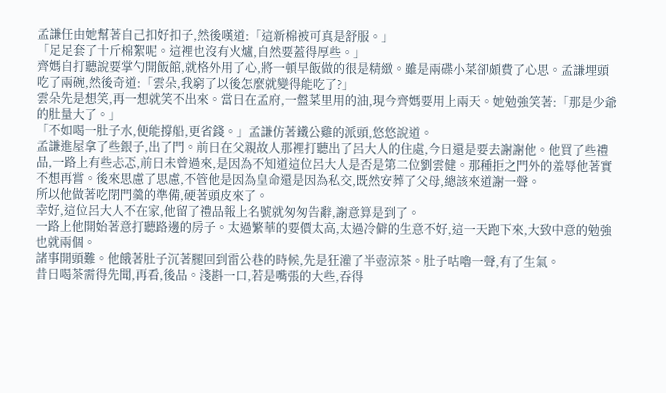孟謙任由她幫著自己扣好扣子,然後嘆道:「這新棉被可真是舒服。」
「足足套了十斤棉絮呢。這裡也沒有火爐,自然要蓋得厚些。」
齊媽自打聽說要掌勺開飯館,就格外用了心,將一頓早飯做的很是精緻。雖是兩碟小菜卻頗費了心思。孟謙埋頭吃了兩碗,然後奇道:「雲朵,我窮了以後怎麼就變得能吃了?」
雲朵先是想笑,再一想就笑不出來。當日在孟府,一盤菜里用的油,現今齊媽要用上兩天。她勉強笑著:「那是少爺的肚量大了。」
「不如喝一肚子水,便能撐船,更省錢。」孟謙仿著鐵公雞的派頭,悠悠說道。
孟謙進屋拿了些銀子,出了門。前日在父親故人那裡打聽出了呂大人的住處,今日還是要去謝謝他。他買了些禮品,一路上有些忐忑,前日未曾過來,是因為不知道這位呂大人是否是第二位劉雲健。那種拒之門外的羞辱他著實不想再嘗。後來思慮了思慮,不管他是因為皇命還是因為私交,既然安葬了父母,總該來道謝一聲。
所以他做著吃閉門羹的準備,硬著頭皮來了。
幸好,這位呂大人不在家,他留了禮品報上名號就匆匆告辭,謝意算是到了。
一路上他開始著意打聽路邊的房子。太過繁華的要價太高,太過冷僻的生意不好,這一天跑下來,大致中意的勉強也就兩個。
諸事開頭難。他餓著肚子沉著腿回到雷公巷的時候,先是狂灌了半壺涼茶。肚子咕嚕一聲,有了生氣。
昔日喝茶需得先聞,再看,後品。淺斟一口,若是嘴張的大些,吞得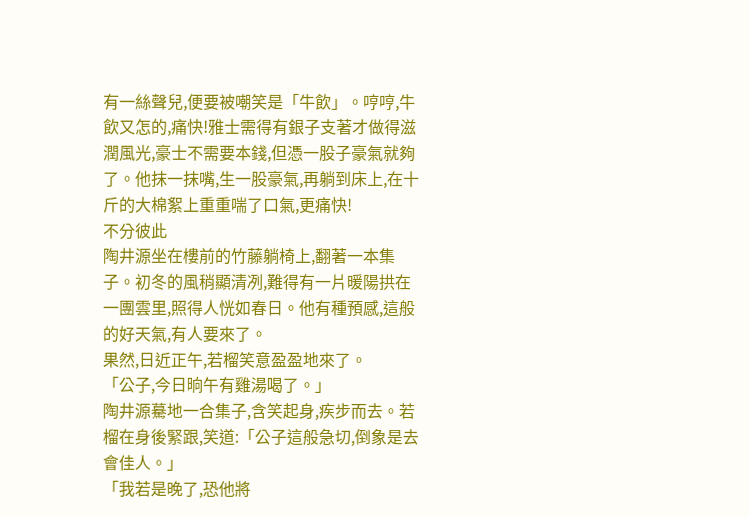有一絲聲兒,便要被嘲笑是「牛飲」。哼哼,牛飲又怎的,痛快!雅士需得有銀子支著才做得滋潤風光,豪士不需要本錢,但憑一股子豪氣就夠了。他抹一抹嘴,生一股豪氣,再躺到床上,在十斤的大棉絮上重重喘了口氣,更痛快!
不分彼此
陶井源坐在樓前的竹藤躺椅上,翻著一本集子。初冬的風稍顯清冽,難得有一片暖陽拱在一團雲里,照得人恍如春日。他有種預感,這般的好天氣,有人要來了。
果然,日近正午,若榴笑意盈盈地來了。
「公子,今日晌午有雞湯喝了。」
陶井源驀地一合集子,含笑起身,疾步而去。若榴在身後緊跟,笑道:「公子這般急切,倒象是去會佳人。」
「我若是晚了,恐他將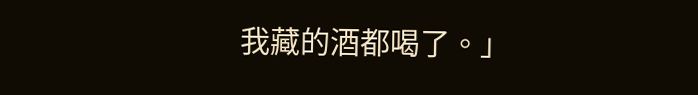我藏的酒都喝了。」